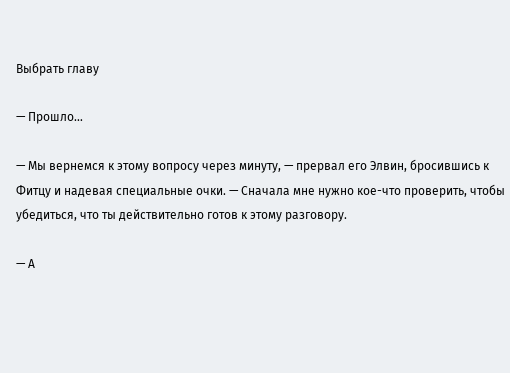Выбрать главу

— Прошло…

— Мы вернемся к этому вопросу через минуту, — прервал его Элвин, бросившись к Фитцу и надевая специальные очки. — Сначала мне нужно кое-что проверить, чтобы убедиться, что ты действительно готов к этому разговору.

— А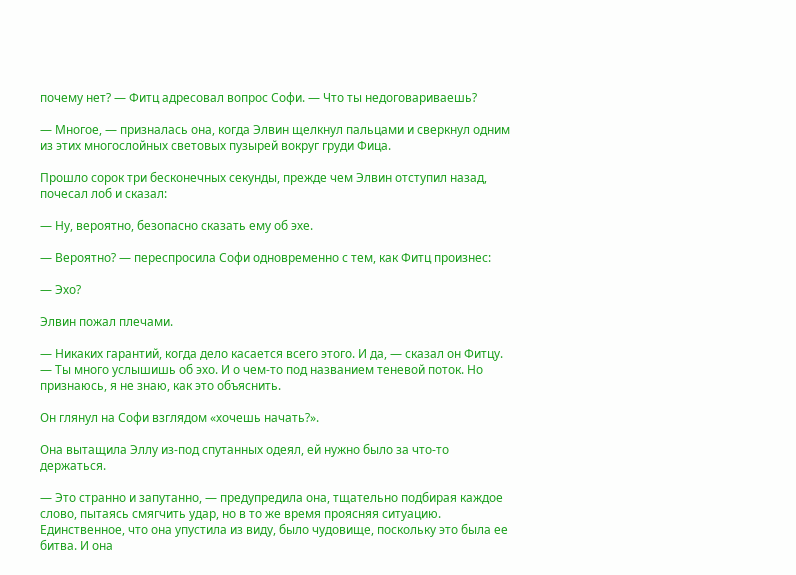почему нет? — Фитц адресовал вопрос Софи. — Что ты недоговариваешь?

— Многое, — призналась она, когда Элвин щелкнул пальцами и сверкнул одним из этих многослойных световых пузырей вокруг груди Фица.

Прошло сорок три бесконечных секунды, прежде чем Элвин отступил назад, почесал лоб и сказал:

— Ну, вероятно, безопасно сказать ему об эхе.

— Вероятно? — переспросила Софи одновременно с тем, как Фитц произнес:

— Эхо?

Элвин пожал плечами.

— Никаких гарантий, когда дело касается всего этого. И да, — сказал он Фитцу. — Ты много услышишь об эхо. И о чем-то под названием теневой поток. Но признаюсь, я не знаю, как это объяснить.

Он глянул на Софи взглядом «хочешь начать?».

Она вытащила Эллу из-под спутанных одеял, ей нужно было за что-то держаться.

— Это странно и запутанно, — предупредила она, тщательно подбирая каждое слово, пытаясь смягчить удар, но в то же время проясняя ситуацию. Единственное, что она упустила из виду, было чудовище, поскольку это была ее битва. И она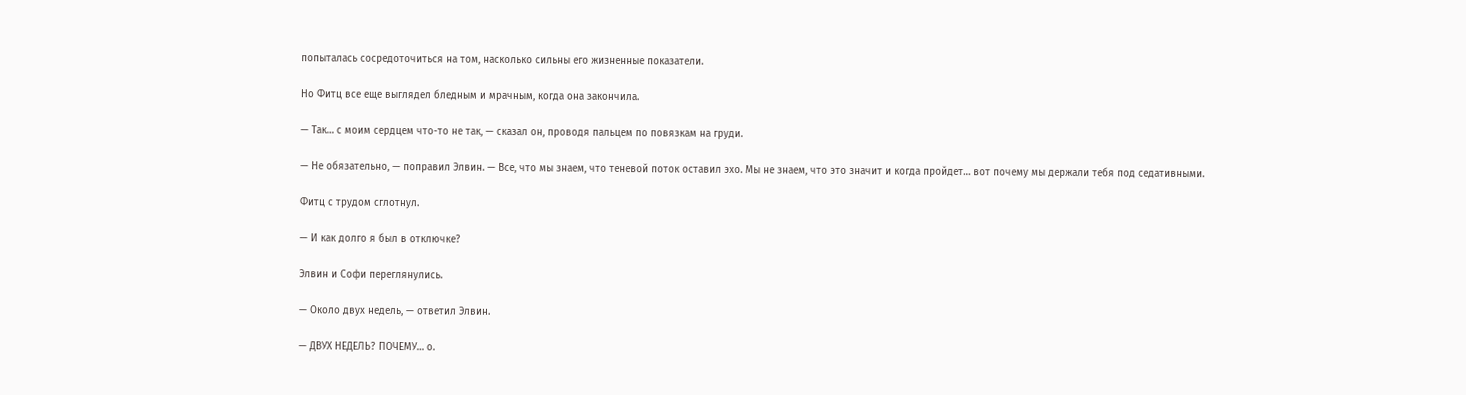попыталась сосредоточиться на том, насколько сильны его жизненные показатели.

Но Фитц все еще выглядел бледным и мрачным, когда она закончила.

— Так… с моим сердцем что-то не так, — сказал он, проводя пальцем по повязкам на груди.

— Не обязательно, — поправил Элвин. — Все, что мы знаем, что теневой поток оставил эхо. Мы не знаем, что это значит и когда пройдет… вот почему мы держали тебя под седативными.

Фитц с трудом сглотнул.

— И как долго я был в отключке?

Элвин и Софи переглянулись.

— Около двух недель, — ответил Элвин.

— ДВУХ НЕДЕЛЬ? ПОЧЕМУ… о.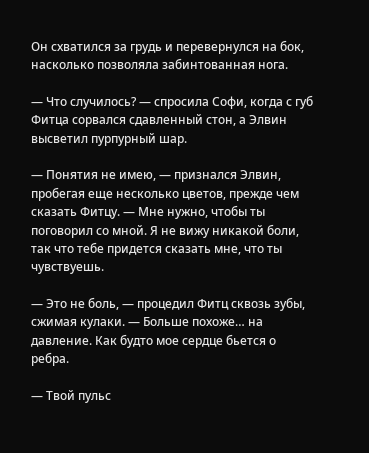Он схватился за грудь и перевернулся на бок, насколько позволяла забинтованная нога.

— Что случилось? — спросила Софи, когда с губ Фитца сорвался сдавленный стон, а Элвин высветил пурпурный шар.

— Понятия не имею, — признался Элвин, пробегая еще несколько цветов, прежде чем сказать Фитцу. — Мне нужно, чтобы ты поговорил со мной. Я не вижу никакой боли, так что тебе придется сказать мне, что ты чувствуешь.

— Это не боль, — процедил Фитц сквозь зубы, сжимая кулаки. — Больше похоже… на давление. Как будто мое сердце бьется о ребра.

— Твой пульс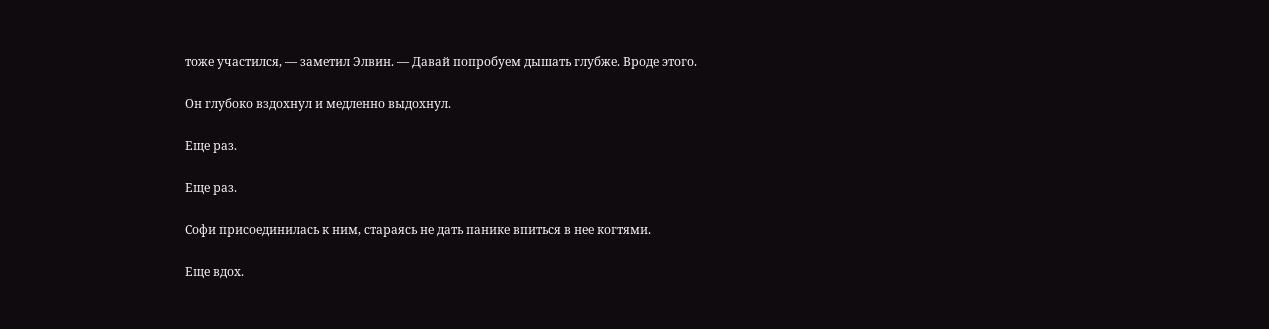тоже участился, — заметил Элвин. — Давай попробуем дышать глубже. Вроде этого.

Он глубоко вздохнул и медленно выдохнул.

Еще раз.

Еще раз.

Софи присоединилась к ним, стараясь не дать панике впиться в нее когтями.

Еще вдох.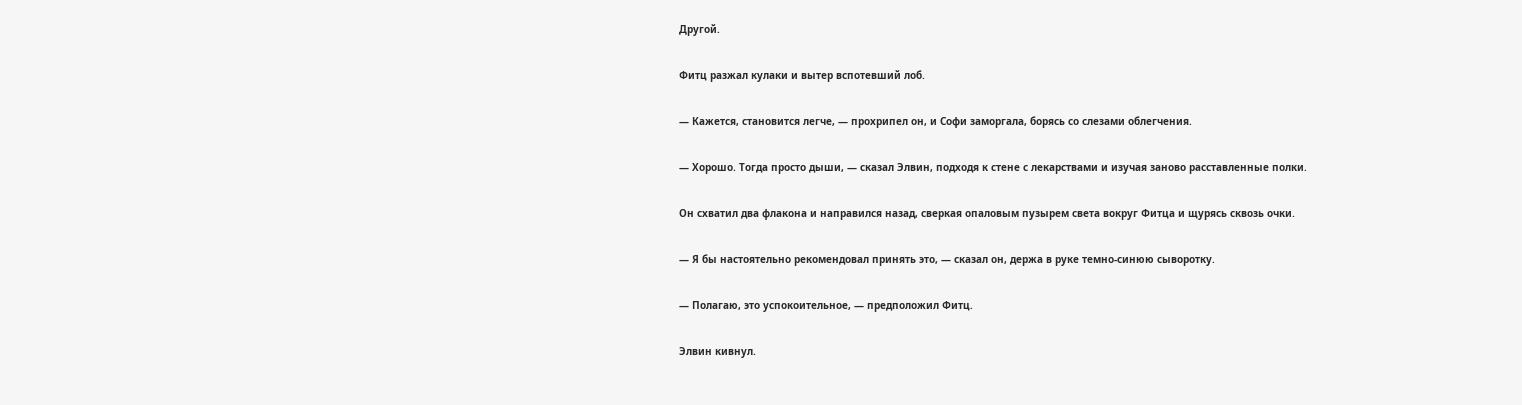Другой.

Фитц разжал кулаки и вытер вспотевший лоб.

— Кажется, становится легче, — прохрипел он, и Софи заморгала, борясь со слезами облегчения.

— Хорошо. Тогда просто дыши, — сказал Элвин, подходя к стене с лекарствами и изучая заново расставленные полки.

Он схватил два флакона и направился назад, сверкая опаловым пузырем света вокруг Фитца и щурясь сквозь очки.

— Я бы настоятельно рекомендовал принять это, — сказал он, держа в руке темно-синюю сыворотку.

— Полагаю, это успокоительное, — предположил Фитц.

Элвин кивнул.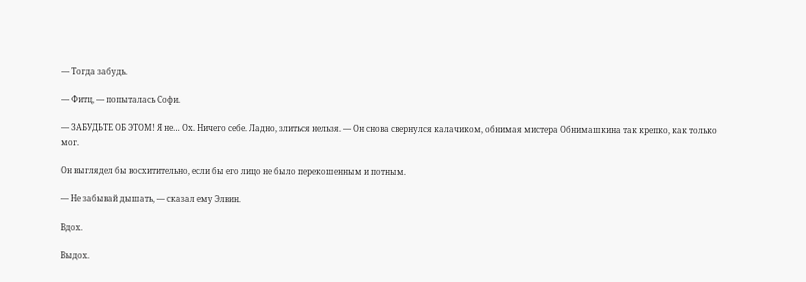— Тогда забудь.

— Фитц, — попыталась Софи.

— ЗАБУДЬТЕ ОБ ЭТОМ! Я не… Ох. Ничего себе. Ладно, злиться нельзя. — Он снова свернулся калачиком, обнимая мистера Обнимашкина так крепко, как только мог.

Он выглядел бы восхитительно, если бы его лицо не было перекошенным и потным.

— Не забывай дышать, — сказал ему Элвин.

Вдох.

Выдох.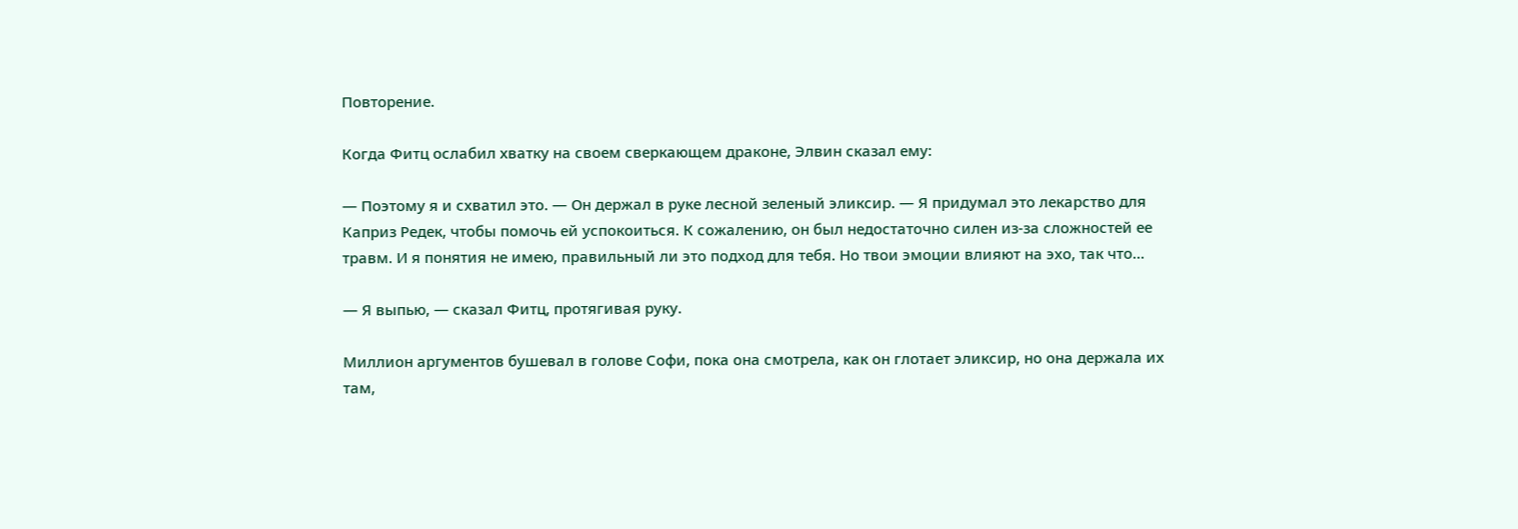Повторение.

Когда Фитц ослабил хватку на своем сверкающем драконе, Элвин сказал ему:

— Поэтому я и схватил это. — Он держал в руке лесной зеленый эликсир. — Я придумал это лекарство для Каприз Редек, чтобы помочь ей успокоиться. К сожалению, он был недостаточно силен из-за сложностей ее травм. И я понятия не имею, правильный ли это подход для тебя. Но твои эмоции влияют на эхо, так что…

— Я выпью, — сказал Фитц, протягивая руку.

Миллион аргументов бушевал в голове Софи, пока она смотрела, как он глотает эликсир, но она держала их там,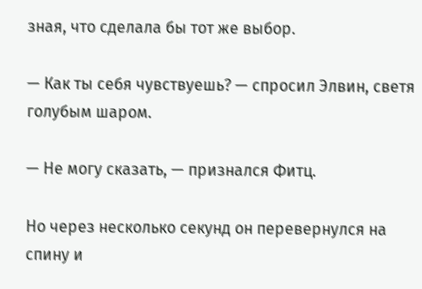зная, что сделала бы тот же выбор.

— Как ты себя чувствуешь? — спросил Элвин, светя голубым шаром.

— Не могу сказать, — признался Фитц.

Но через несколько секунд он перевернулся на спину и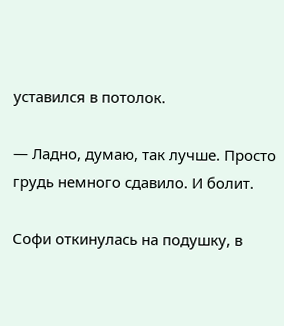уставился в потолок.

— Ладно, думаю, так лучше. Просто грудь немного сдавило. И болит.

Софи откинулась на подушку, в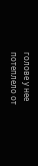голове у нее потеплело от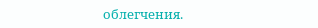облегчения.